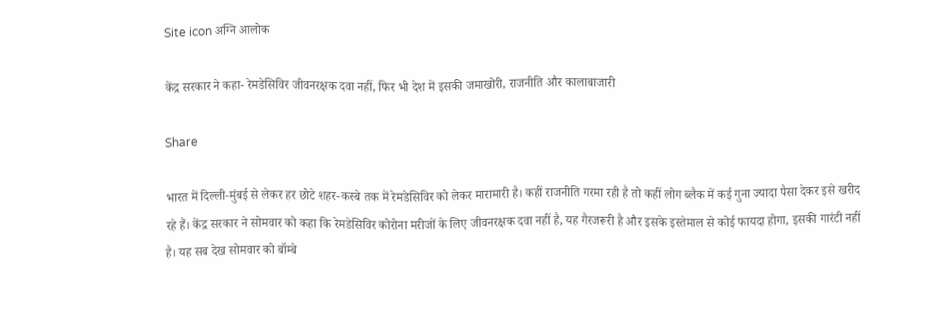Site icon अग्नि आलोक

केंद्र सरकार ने कहा- रेमडेसिविर जीवनरक्षक दवा नहीं, फिर भी देश में इसकी जमाखोरी, राजनीति और कालाबाजारी

Share

भारत में दिल्ली-मुंबई से लेकर हर छोटे शहर-कस्बे तक में रेमडेसिविर को लेकर मारामारी है। कहीं राजनीति गरमा रही है तो कहीं लोग ब्लैक में कई गुना ज्यादा पैसा देकर इसे खरीद रहे हैं। केंद्र सरकार ने सोमवार को कहा कि रेमडेसिविर कोरोना मरीजों के लिए जीवनरक्षक दवा नहीं है, यह गैरजरूरी है और इसके इस्तेमाल से कोई फायदा होगा, इसकी गारंटी नहीं है। यह सब देख सोमवार को बॉम्बे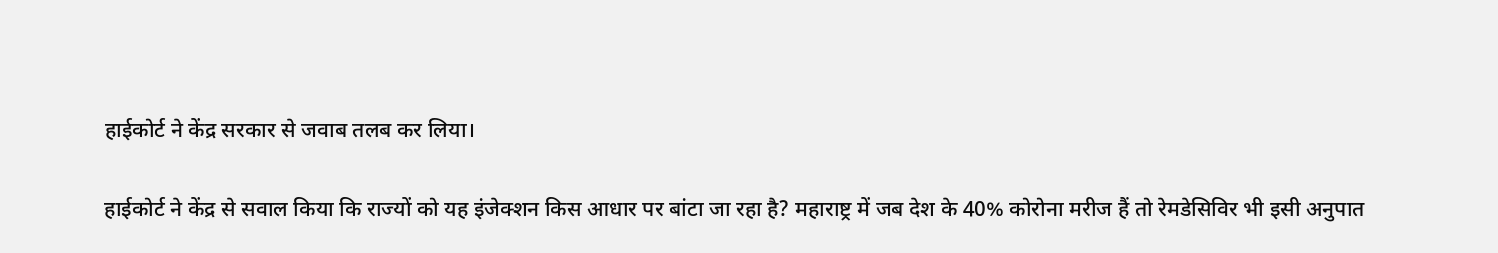हाईकोर्ट ने केंद्र सरकार से जवाब तलब कर लिया।

हाईकोर्ट ने केंद्र से सवाल किया कि राज्यों को यह इंजेक्शन किस आधार पर बांटा जा रहा है? महाराष्ट्र में जब देश के 40% कोरोना मरीज हैं तो रेमडेसिविर भी इसी अनुपात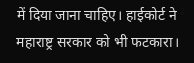में दिया जाना चाहिए। हाईकोर्ट ने महाराष्ट्र सरकार को भी फटकारा।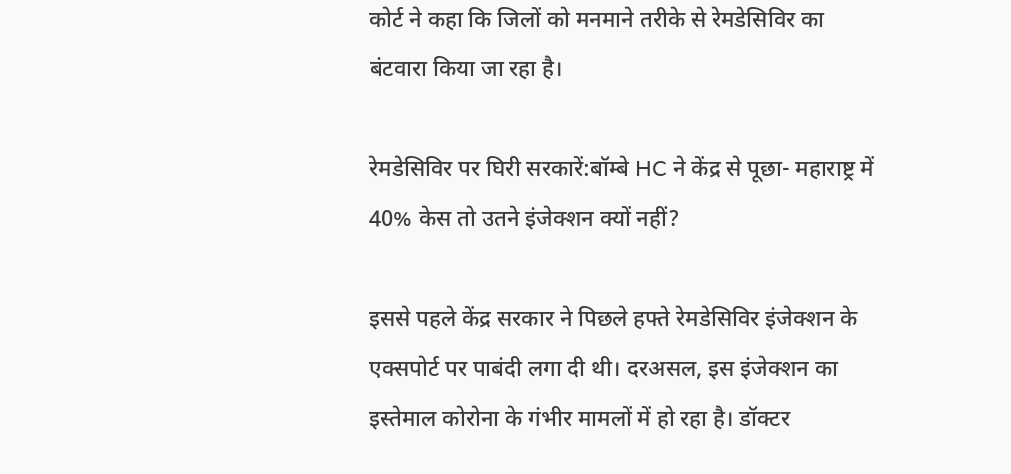कोर्ट ने कहा कि जिलों को मनमाने तरीके से रेमडेसिविर का बंटवारा किया जा रहा है।

रेमडेसिविर पर घिरी सरकारें:बॉम्बे HC ने केंद्र से पूछा- महाराष्ट्र में 40% केस तो उतने इंजेक्शन क्यों नहीं?

इससे पहले केंद्र सरकार ने पिछले हफ्ते रेमडेसिविर इंजेक्शन के एक्सपोर्ट पर पाबंदी लगा दी थी। दरअसल, इस इंजेक्शन का इस्तेमाल कोरोना के गंभीर मामलों में हो रहा है। डॉक्टर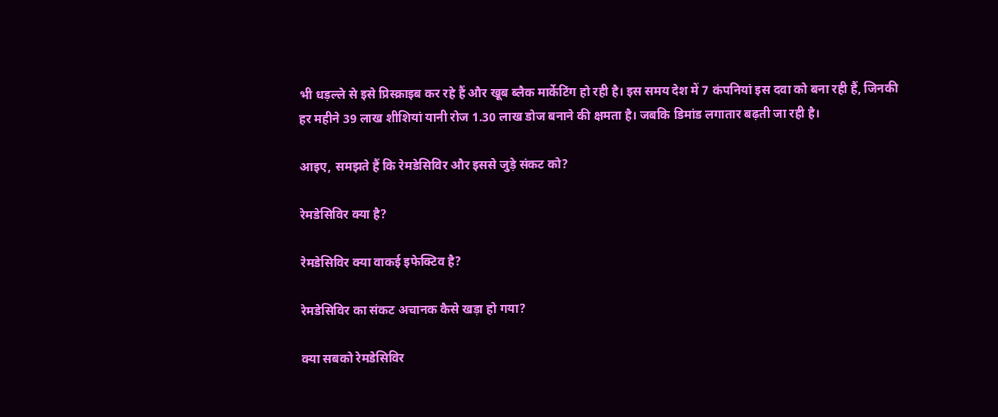भी धड़ल्ले से इसे प्रिस्क्राइब कर रहे हैं और खूब ब्लैक मार्केटिंग हो रही है। इस समय देश में 7 कंपनियां इस दवा को बना रही हैं, जिनकी हर महीने 39 लाख शीशियां यानी रोज 1.30 लाख डोज बनाने की क्षमता है। जबकि डिमांड लगातार बढ़ती जा रही है।

आइए, समझते हैं कि रेमडेसिविर और इससे जुड़े संकट को?

रेमडेसिविर क्या है?

रेमडेसिविर क्या वाकई इफेक्टिव है?

रेमडेसिविर का संकट अचानक कैसे खड़ा हो गया?

क्या सबको रेमडेसिविर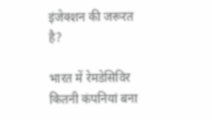इंजेक्शन की जरूरत है?

भारत में रेमडेसिविर कितनी कंपनियां बना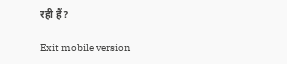रही हैं?

Exit mobile version